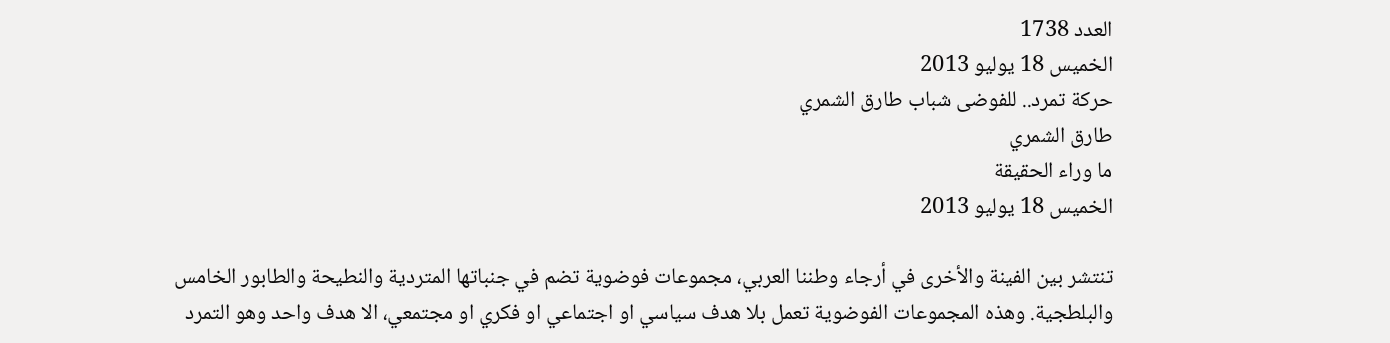العدد 1738
الخميس 18 يوليو 2013
حركة تمرد.. للفوضى شباب طارق الشمري
طارق الشمري
ما وراء الحقيقة
الخميس 18 يوليو 2013

تنتشر بين الفينة والأخرى في أرجاء وطننا العربي، مجموعات فوضوية تضم في جنباتها المتردية والنطيحة والطابور الخامس والبلطجية. وهذه المجموعات الفوضوية تعمل بلا هدف سياسي او اجتماعي او فكري او مجتمعي، الا هدف واحد وهو التمرد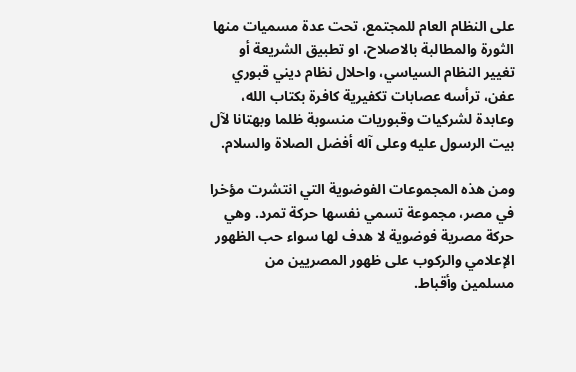على النظام العام للمجتمع، تحت عدة مسميات منها الثورة والمطالبة بالاصلاح، او تطبيق الشريعة أو تغيير النظام السياسي، واحلال نظام ديني قبوري عفن، ترأسه عصابات تكفيرية كافرة بكتاب الله، وعابدة لشركيات وقبوريات منسوبة ظلما وبهتانا لآل بيت الرسول عليه وعلى آله أفضل الصلاة والسلام.

ومن هذه المجموعات الفوضوية التي انتشرت مؤخرا في مصر، مجموعة تسمي نفسها حركة تمرد. وهي حركة مصرية فوضوية لا هدف لها سواء حب الظهور الإعلامي والركوب على ظهور المصريين من مسلمين وأقباط.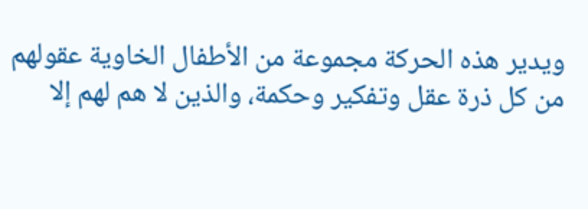ويدير هذه الحركة مجموعة من الأطفال الخاوية عقولهم من كل ذرة عقل وتفكير وحكمة، والذين لا هم لهم إلا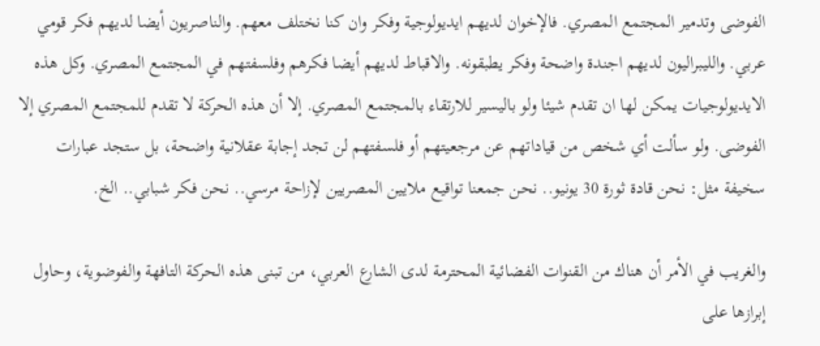الفوضى وتدمير المجتمع المصري. فالإخوان لديهم ايديولوجية وفكر وان كنا نختلف معهم. والناصريون أيضا لديهم فكر قومي عربي. والليبراليون لديهم اجندة واضحة وفكر يطبقونه. والاقباط لديهم أيضا فكرهم وفلسفتهم في المجتمع المصري. وكل هذه الايديولوجيات يمكن لها ان تقدم شيئا ولو باليسير للارتقاء بالمجتمع المصري. إلا أن هذه الحركة لا تقدم للمجتمع المصري إلا الفوضى. ولو سألت أي شخص من قياداتهم عن مرجعيتهم أو فلسفتهم لن تجد إجابة عقلانية واضحة، بل ستجد عبارات سخيفة مثل: نحن قادة ثورة 30 يونيو.. نحن جمعنا تواقيع ملايين المصريين لإزاحة مرسي.. نحن فكر شبابي.. الخ.

والغريب في الأمر أن هناك من القنوات الفضائية المحترمة لدى الشارع العربي، من تبنى هذه الحركة التافهة والفوضوية، وحاول إبرازها على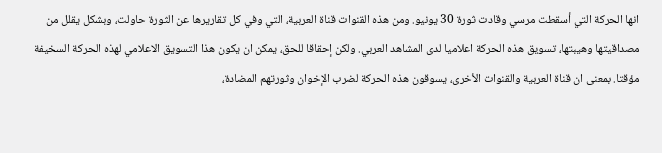انها الحركة التي أسقطت مرسي وقادت ثورة 30 يونيو. ومن هذه القنوات قناة العربية، التي وفي كل تقاريرها عن الثورة حاولت، وبشكل يقلل من مصداقيتها وهيبتها، تسويق هذه الحركة اعلاميا لدى المشاهد العربي. ولكن إحقاقا للحق، يمكن ان يكون هذا التسويق الاعلامي لهذه الحركة السخيفة مؤقتا. بمعنى ان قناة العربية والقنوات الأخرى، يسوقون هذه الحركة لضرب الإخوان وثورتهم المضادة،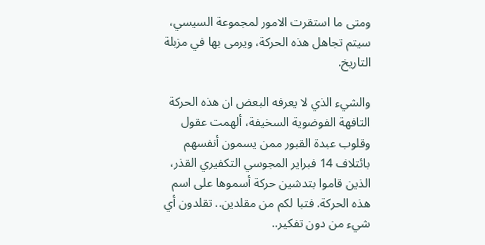ومتى ما استقرت الامور لمجموعة السيسي، سيتم تجاهل هذه الحركة، ويرمى بها في مزبلة التاريخ.

والشيء الذي لا يعرفه البعض ان هذه الحركة التافهة الفوضوية السخيفة، ألهمت عقول وقلوب عبدة القبور ممن يسمون أنفسهم بائتلاف 14 فبراير المجوسي التكفيري القذر، الذين قاموا بتدشين حركة أسموها على اسم هذه الحركة. فتبا لكم من مقلدين.. تقلدون أي شيء من دون تفكير..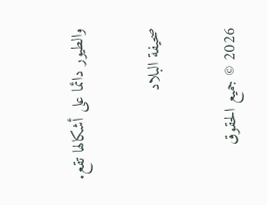والطيور دائما على أشكالها تقع.

صحيفة البلاد

2026 © جميع الحقوق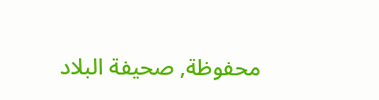محفوظة, صحيفة البلاد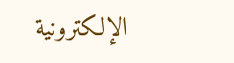الإلكترونية